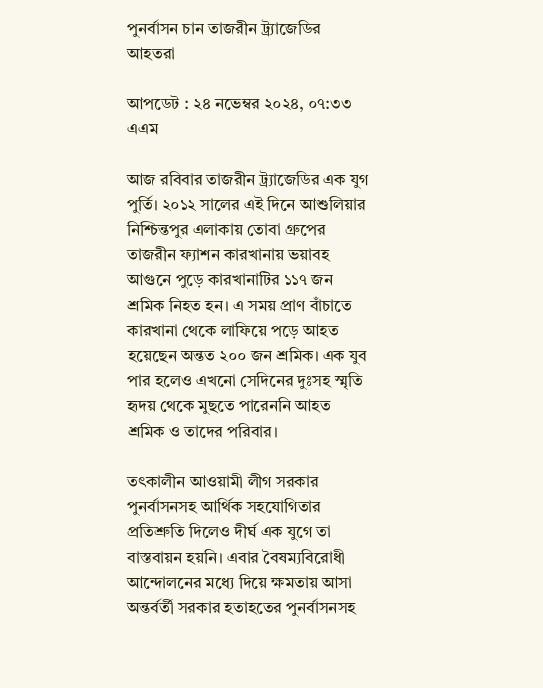পুনর্বাসন চান তাজরীন ট্র্যাজেডির আহতরা

আপডেট : ২৪ নভেম্বর ২০২৪, ০৭:৩৩ এএম

আজ রবিবার তাজরীন ট্র্যাজেডির এক যুগ পুর্তি। ২০১২ সালের এই দিনে আশুলিয়ার নিশ্চিন্তপুর এলাকায় তোবা গ্রুপের তাজরীন ফ্যাশন কারখানায় ভয়াবহ আগুনে পুড়ে কারখানাটির ১১৭ জন শ্রমিক নিহত হন। এ সময় প্রাণ বাঁচাতে কারখানা থেকে লাফিয়ে পড়ে আহত হয়েছেন অন্তত ২০০ জন শ্রমিক। এক যুব পার হলেও এখনো সেদিনের দুঃসহ স্মৃতি হৃদয় থেকে মুছতে পারেননি আহত শ্রমিক ও তাদের পরিবার।

তৎকালীন আওয়ামী লীগ সরকার পুনর্বাসনসহ আর্থিক সহযোগিতার প্রতিশ্রুতি দিলেও দীর্ঘ এক যুগে তা বাস্তবায়ন হয়নি। এবার বৈষম্যবিরোধী আন্দোলনের মধ্যে দিয়ে ক্ষমতায় আসা অন্তর্বর্তী সরকার হতাহতের পুনর্বাসনসহ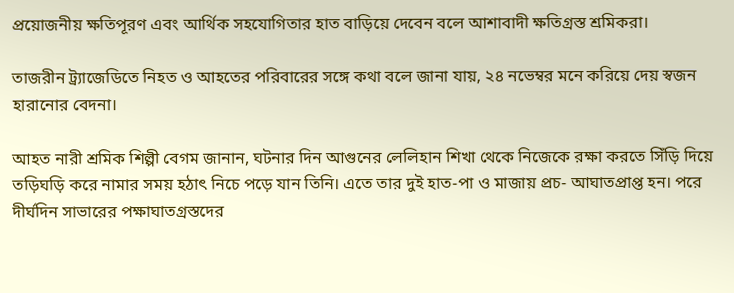প্রয়োজনীয় ক্ষতিপূরণ এবং আর্থিক সহযোগিতার হাত বাড়িয়ে দেবেন বলে আশাবাদী ক্ষতিগ্রস্ত শ্রমিকরা।

তাজরীন ট্র্যাজেডিতে নিহত ও আহতের পরিবারের সঙ্গে কথা বলে জানা যায়, ২৪ নভেম্বর মনে করিয়ে দেয় স্বজন হারানোর বেদনা।

আহত নারী শ্রমিক শিল্পী বেগম জানান, ঘটনার দিন আগুনের লেলিহান শিখা থেকে নিজেকে রক্ষা করতে সিঁড়ি দিয়ে তড়িঘড়ি করে নামার সময় হঠাৎ নিচে পড়ে যান তিনি। এতে তার দুই হাত-পা ও মাজায় প্রচ- আঘাতপ্রাপ্ত হন। পরে দীর্ঘদিন সাভারের পক্ষাঘাতগ্রস্তদের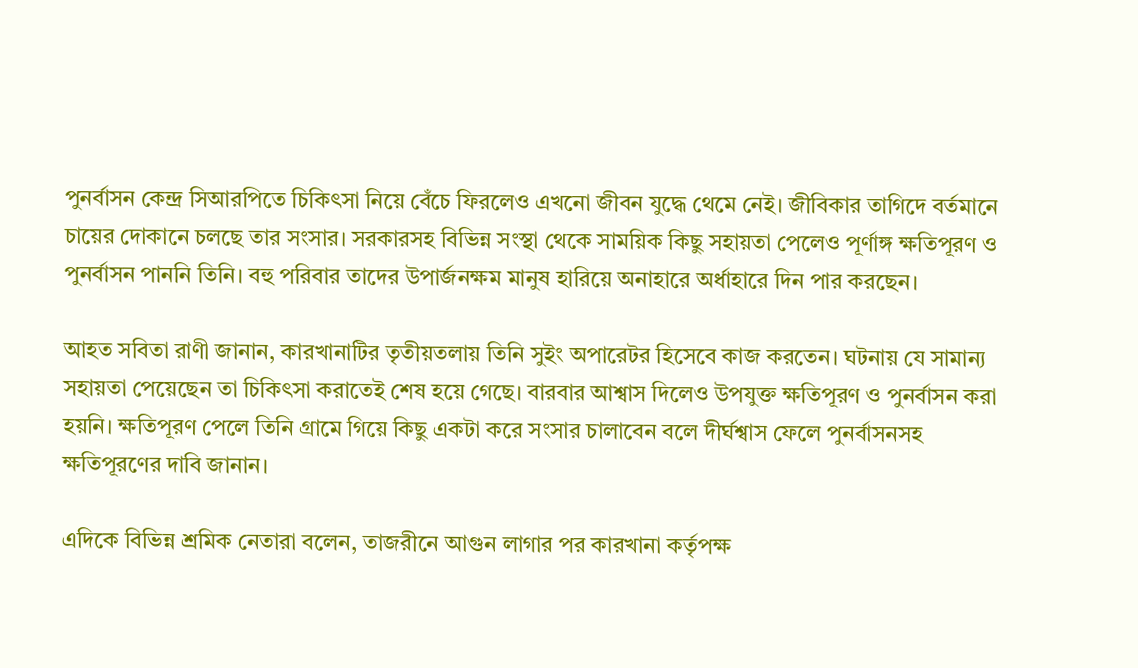পুনর্বাসন কেন্দ্র সিআরপিতে চিকিৎসা নিয়ে বেঁচে ফিরলেও এখনো জীবন যুদ্ধে থেমে নেই। জীবিকার তাগিদে বর্তমানে চায়ের দোকানে চলছে তার সংসার। সরকারসহ বিভিন্ন সংস্থা থেকে সাময়িক কিছু সহায়তা পেলেও পূর্ণাঙ্গ ক্ষতিপূরণ ও পুনর্বাসন পাননি তিনি। বহু পরিবার তাদের উপার্জনক্ষম মানুষ হারিয়ে অনাহারে অর্ধাহারে দিন পার করছেন।

আহত সবিতা রাণী জানান, কারখানাটির তৃতীয়তলায় তিনি সুইং অপারেটর হিসেবে কাজ করতেন। ঘটনায় যে সামান্য সহায়তা পেয়েছেন তা চিকিৎসা করাতেই শেষ হয়ে গেছে। বারবার আশ্বাস দিলেও উপযুক্ত ক্ষতিপূরণ ও পুনর্বাসন করা হয়নি। ক্ষতিপূরণ পেলে তিনি গ্রামে গিয়ে কিছু একটা করে সংসার চালাবেন বলে দীর্ঘশ্বাস ফেলে পুনর্বাসনসহ ক্ষতিপূরণের দাবি জানান।

এদিকে বিভিন্ন শ্রমিক নেতারা বলেন, তাজরীনে আগুন লাগার পর কারখানা কর্তৃপক্ষ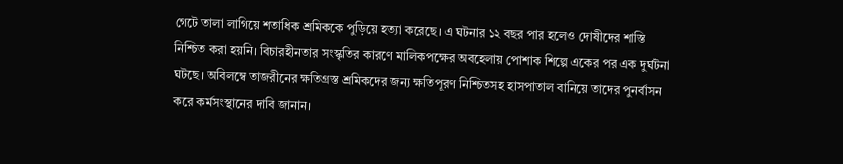গেটে তালা লাগিয়ে শতাধিক শ্রমিককে পুড়িয়ে হত্যা করেছে। এ ঘটনার ১২ বছর পার হলেও দোষীদের শাস্তি নিশ্চিত করা হয়নি। বিচারহীনতার সংস্কৃতির কারণে মালিকপক্ষের অবহেলায় পোশাক শিল্পে একের পর এক দুর্ঘটনা ঘটছে। অবিলম্বে তাজরীনের ক্ষতিগ্রস্ত শ্রমিকদের জন্য ক্ষতিপূরণ নিশ্চিতসহ হাসপাতাল বানিয়ে তাদের পুনর্বাসন করে কর্মসংস্থানের দাবি জানান।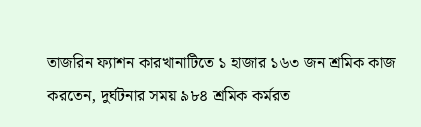তাজরিন ফ্যাশন কারখানাটিতে ১ হাজার ১৬৩ জন শ্রমিক কাজ করতেন, দুর্ঘটনার সময় ৯৮৪ শ্রমিক কর্মরত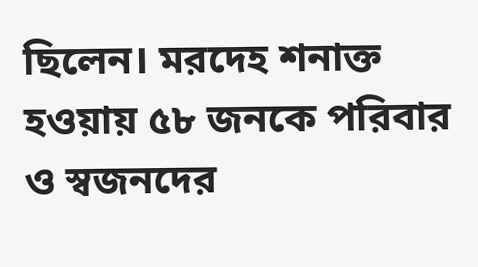ছিলেন। মরদেহ শনাক্ত হওয়ায় ৫৮ জনকে পরিবার ও স্বজনদের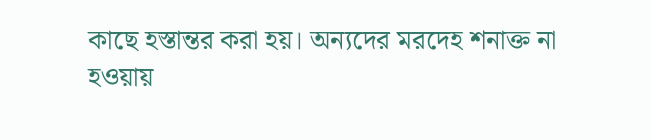কাছে হস্তান্তর করা হয়। অন্যদের মরদেহ শনাক্ত না হওয়ায়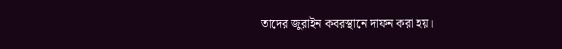তাদের জুরাইন কবরস্থানে দাফন করা হয়।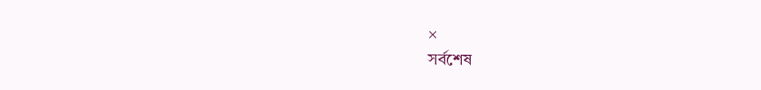×
সর্বশেষ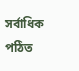সর্বাধিক পঠিত